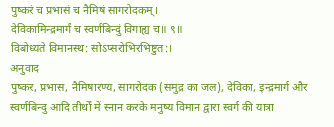पुष्करं च प्रभासं च नैमिषं सागरोदकम्।
देविकामिन्द्रमार्गं च स्वर्णबिन्दुं विगाह्य च॥ ९॥
विबोध्यते विमानस्थ: सोऽप्सरोभिरभिष्टुत:।
अनुवाद
पुष्कर, प्रभास, नैमिषारण्य, सागरोदक (समुद्र का जल), देविका, इन्द्रमार्ग और स्वर्णबिन्दु आदि तीर्थों में स्नान करके मनुष्य विमान द्वारा स्वर्ग की यात्रा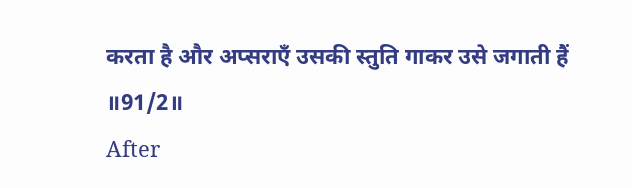करता है और अप्सराएँ उसकी स्तुति गाकर उसे जगाती हैं ॥91/2॥
After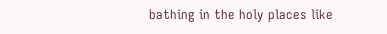bathing in the holy places like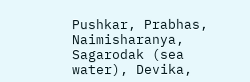Pushkar, Prabhas, Naimisharanya, Sagarodak (sea water), Devika,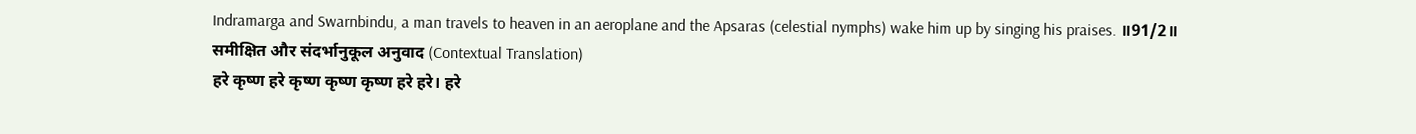Indramarga and Swarnbindu, a man travels to heaven in an aeroplane and the Apsaras (celestial nymphs) wake him up by singing his praises. ॥91/2॥
समीक्षित और संदर्भानुकूल अनुवाद (Contextual Translation)
हरे कृष्ण हरे कृष्ण कृष्ण कृष्ण हरे हरे। हरे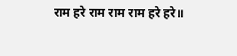राम हरे राम राम राम हरे हरे॥